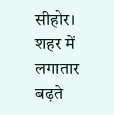सीहोर। शहर में लगातार बढ़ते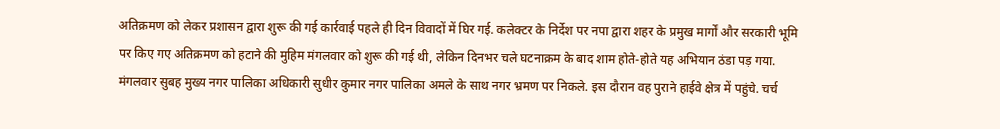अतिक्रमण को लेकर प्रशासन द्वारा शुरू की गई कार्रवाई पहले ही दिन विवादों में घिर गई. कलेक्टर के निर्देश पर नपा द्वारा शहर के प्रमुख मार्गों और सरकारी भूमि पर किए गए अतिक्रमण को हटाने की मुहिम मंगलवार को शुरू की गई थी, लेकिन दिनभर चले घटनाक्रम के बाद शाम होते-होते यह अभियान ठंडा पड़ गया.
मंगलवार सुबह मुख्य नगर पालिका अधिकारी सुधीर कुमार नगर पालिका अमले के साथ नगर भ्रमण पर निकले. इस दौरान वह पुराने हाईवे क्षेत्र में पहुंचे. चर्च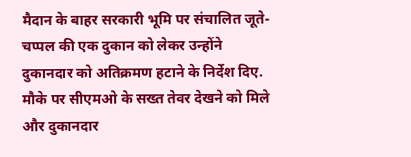मैदान के बाहर सरकारी भूमि पर संचालित जूते-चप्पल की एक दुकान को लेकर उन्होंने दुकानदार को अतिक्रमण हटाने के निर्देश दिए. मौके पर सीएमओ के सख्त तेवर देखने को मिले और दुकानदार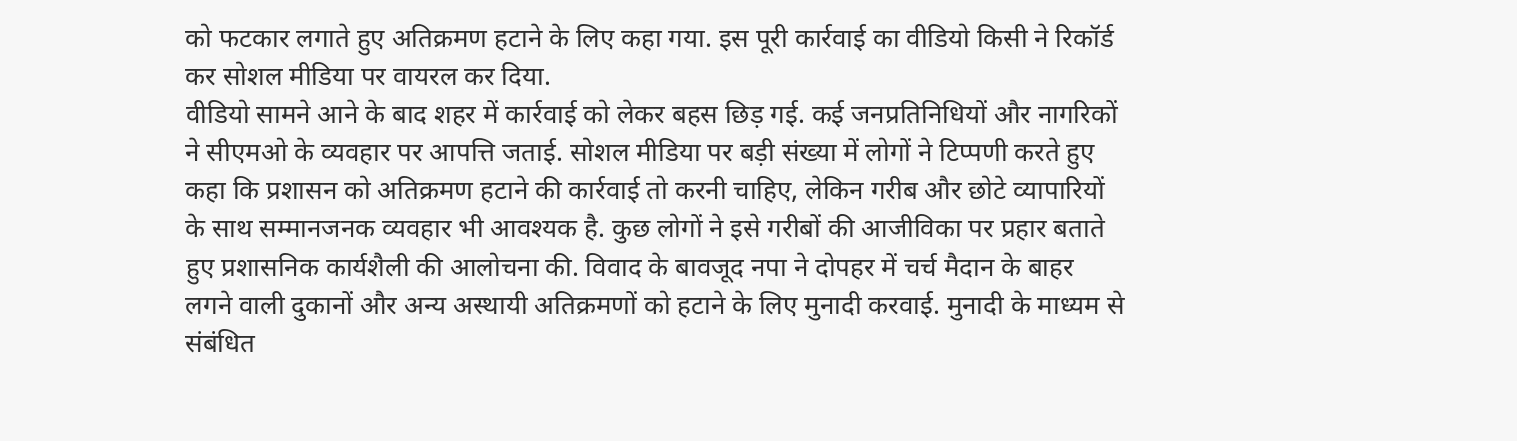को फटकार लगाते हुए अतिक्रमण हटाने के लिए कहा गया. इस पूरी कार्रवाई का वीडियो किसी ने रिकॉर्ड कर सोशल मीडिया पर वायरल कर दिया.
वीडियो सामने आने के बाद शहर में कार्रवाई को लेकर बहस छिड़ गई. कई जनप्रतिनिधियों और नागरिकों ने सीएमओ के व्यवहार पर आपत्ति जताई. सोशल मीडिया पर बड़ी संख्या में लोगों ने टिप्पणी करते हुए कहा कि प्रशासन को अतिक्रमण हटाने की कार्रवाई तो करनी चाहिए, लेकिन गरीब और छोटे व्यापारियों के साथ सम्मानजनक व्यवहार भी आवश्यक है. कुछ लोगों ने इसे गरीबों की आजीविका पर प्रहार बताते हुए प्रशासनिक कार्यशैली की आलोचना की. विवाद के बावजूद नपा ने दोपहर में चर्च मैदान के बाहर लगने वाली दुकानों और अन्य अस्थायी अतिक्रमणों को हटाने के लिए मुनादी करवाई. मुनादी के माध्यम से संबंधित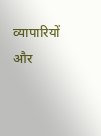व्यापारियों और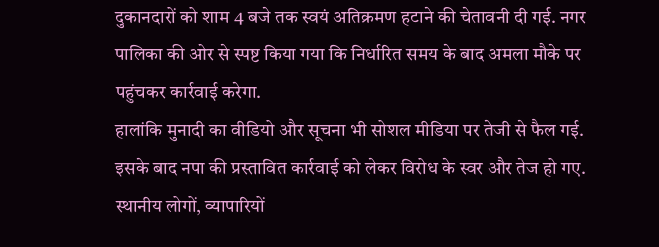दुकानदारों को शाम 4 बजे तक स्वयं अतिक्रमण हटाने की चेतावनी दी गई. नगर पालिका की ओर से स्पष्ट किया गया कि निर्धारित समय के बाद अमला मौके पर पहुंचकर कार्रवाई करेगा.
हालांकि मुनादी का वीडियो और सूचना भी सोशल मीडिया पर तेजी से फैल गई. इसके बाद नपा की प्रस्तावित कार्रवाई को लेकर विरोध के स्वर और तेज हो गए. स्थानीय लोगों, व्यापारियों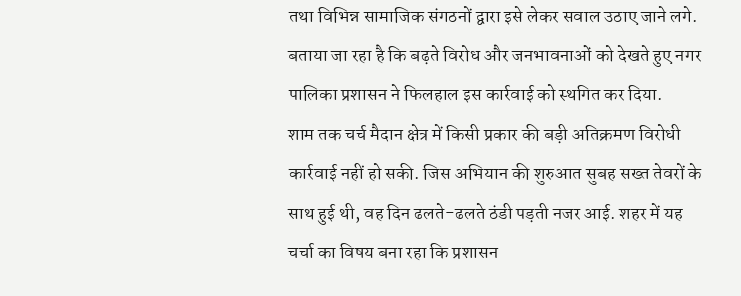तथा विभिन्न सामाजिक संगठनों द्वारा इसे लेकर सवाल उठाए जाने लगे. बताया जा रहा है कि बढ़ते विरोध और जनभावनाओं को देखते हुए नगर पालिका प्रशासन ने फिलहाल इस कार्रवाई को स्थगित कर दिया.
शाम तक चर्च मैदान क्षेत्र में किसी प्रकार की बड़ी अतिक्रमण विरोधी कार्रवाई नहीं हो सकी. जिस अभियान की शुरुआत सुबह सख्त तेवरों के साथ हुई थी, वह दिन ढलते-ढलते ठंडी पड़ती नजर आई. शहर में यह चर्चा का विषय बना रहा कि प्रशासन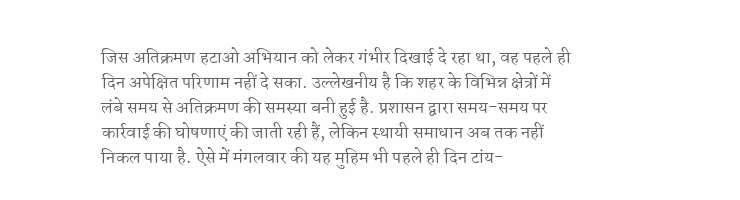जिस अतिक्रमण हटाओ अभियान को लेकर गंभीर दिखाई दे रहा था, वह पहले ही दिन अपेक्षित परिणाम नहीं दे सका. उल्लेखनीय है कि शहर के विभिन्न क्षेत्रों में लंबे समय से अतिक्रमण की समस्या बनी हुई है. प्रशासन द्वारा समय-समय पर कार्रवाई की घोषणाएं की जाती रही हैं, लेकिन स्थायी समाधान अब तक नहीं निकल पाया है. ऐसे में मंगलवार की यह मुहिम भी पहले ही दिन टांय-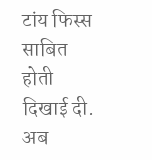टांय फिस्स साबित होती दिखाई दी. अब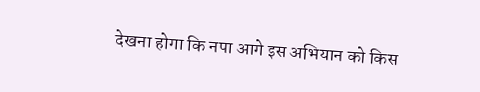देखना होगा कि नपा आगे इस अभियान को किस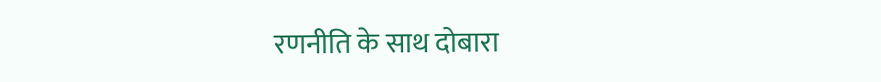रणनीति के साथ दोबारा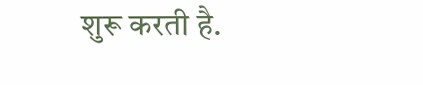शुरू करती है.